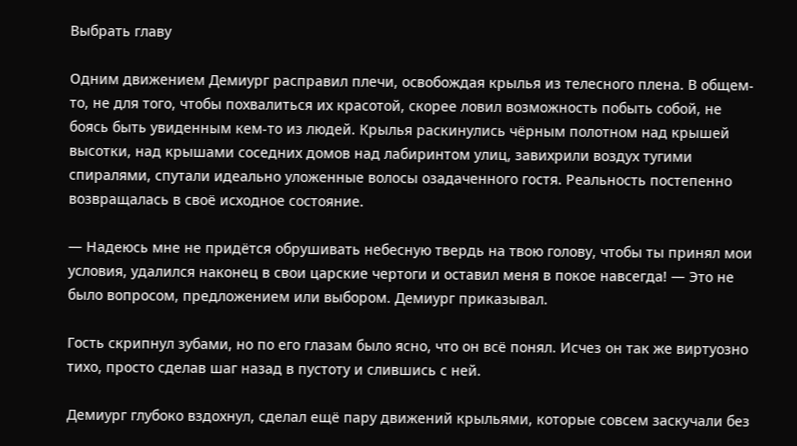Выбрать главу

Одним движением Демиург расправил плечи, освобождая крылья из телесного плена. В общем-то, не для того, чтобы похвалиться их красотой, скорее ловил возможность побыть собой, не боясь быть увиденным кем-то из людей. Крылья раскинулись чёрным полотном над крышей высотки, над крышами соседних домов над лабиринтом улиц, завихрили воздух тугими спиралями, спутали идеально уложенные волосы озадаченного гостя. Реальность постепенно возвращалась в своё исходное состояние.

— Надеюсь мне не придётся обрушивать небесную твердь на твою голову, чтобы ты принял мои условия, удалился наконец в свои царские чертоги и оставил меня в покое навсегда! — Это не было вопросом, предложением или выбором. Демиург приказывал.

Гость скрипнул зубами, но по его глазам было ясно, что он всё понял. Исчез он так же виртуозно тихо, просто сделав шаг назад в пустоту и слившись с ней.

Демиург глубоко вздохнул, сделал ещё пару движений крыльями, которые совсем заскучали без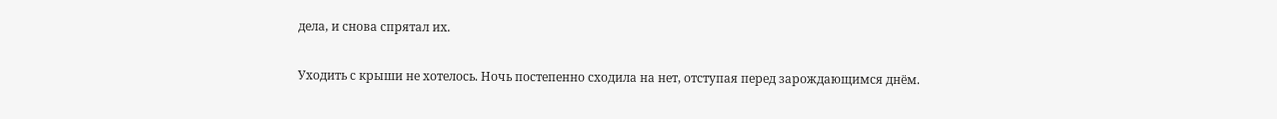дела, и снова спрятал их.

Уходить с крыши не хотелось. Ночь постепенно сходила на нет, отступая перед зарождающимся днём.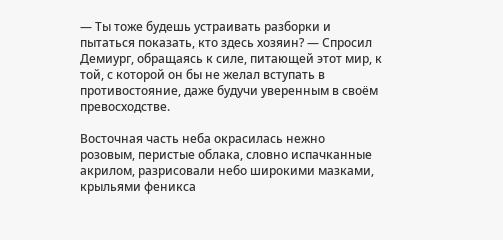— Ты тоже будешь устраивать разборки и пытаться показать, кто здесь хозяин? — Спросил Демиург, обращаясь к силе, питающей этот мир, к той, с которой он бы не желал вступать в противостояние, даже будучи уверенным в своём превосходстве.

Восточная часть неба окрасилась нежно розовым, перистые облака, словно испачканные акрилом, разрисовали небо широкими мазками, крыльями феникса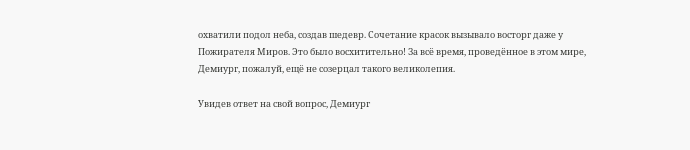охватили подол неба, создав шедевр. Сочетание красок вызывало восторг даже у Пожирателя Миров. Это было восхитительно! За всё время, проведённое в этом мире, Демиург, пожалуй, ещё не созерцал такого великолепия.

Увидев ответ на свой вопрос, Демиург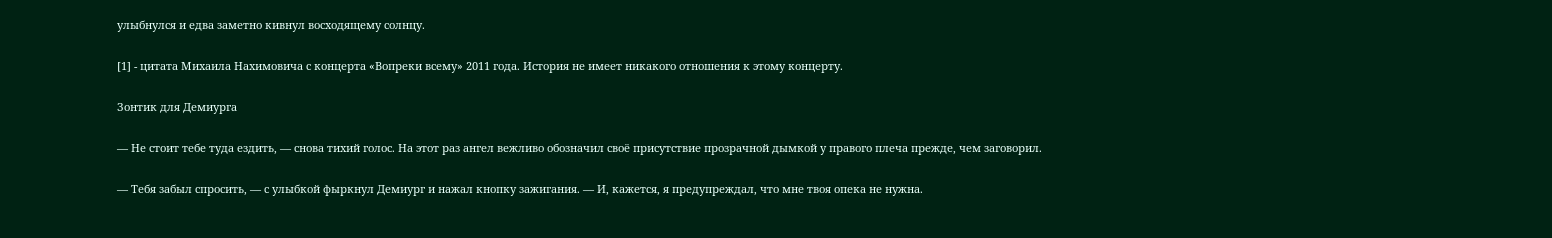улыбнулся и едва заметно кивнул восходящему солнцу.

[1] - цитата Михаила Нахимовича с концерта «Вопреки всему» 2011 года. История не имеет никакого отношения к этому концерту.

Зонтик для Демиурга

— Не стоит тебе туда ездить, — снова тихий голос. На этот раз ангел вежливо обозначил своё присутствие прозрачной дымкой у правого плеча прежде, чем заговорил.

— Тебя забыл спросить, — с улыбкой фыркнул Демиург и нажал кнопку зажигания. — И, кажется, я предупреждал, что мне твоя опека не нужна.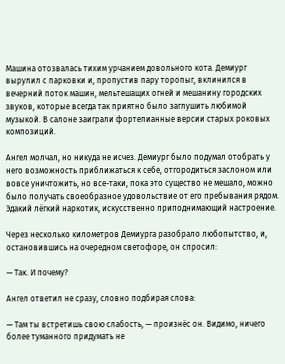Машина отозвалась тихим урчанием довольного кота. Демиург вырулил с парковки и, пропустив пару торопыг, вклинился в вечерний поток машин, мельтешащих огней и мешанину городских звуков, которые всегда так приятно было заглушить любимой музыкой. В салоне заиграли фортепианные версии старых роковых композиций.

Ангел молчал, но никуда не исчез. Демиург было подумал отобрать у него возможность приближаться к себе, отгородиться заслоном или вовсе уничтожить, но все-таки, пока это существо не мешало, можно было получать своеобразное удовольствие от его пребывания рядом. Эдакий лёгкий наркотик, искусственно приподнимающий настроение.

Через несколько километров Демиурга разобрало любопытство, и, остановившись на очередном светофоре, он спросил:

— Так. И почему?

Ангел ответил не сразу, словно подбирая слова:

— Там ты встретишь свою слабость, — произнёс он. Видимо, ничего более туманного придумать не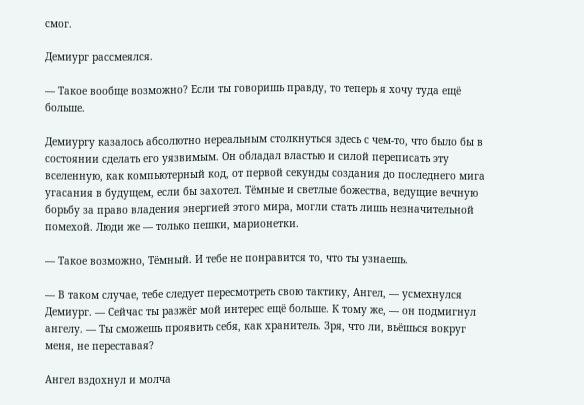смог.

Демиург рассмеялся.

— Такое вообще возможно? Если ты говоришь правду, то теперь я хочу туда ещё больше.

Демиургу казалось абсолютно нереальным столкнуться здесь с чем-то, что было бы в состоянии сделать его уязвимым. Он обладал властью и силой переписать эту вселенную, как компьютерный код, от первой секунды создания до последнего мига угасания в будущем, если бы захотел. Тёмные и светлые божества, ведущие вечную борьбу за право владения энергией этого мира, могли стать лишь незначительной помехой. Люди же — только пешки, марионетки.

— Такое возможно, Тёмный. И тебе не понравится то, что ты узнаешь.

— В таком случае, тебе следует пересмотреть свою тактику, Ангел, — усмехнулся Демиург. — Сейчас ты разжёг мой интерес ещё больше. К тому же, — он подмигнул ангелу. — Ты сможешь проявить себя, как хранитель. Зря, что ли, вьёшься вокруг меня, не переставая?

Ангел вздохнул и молча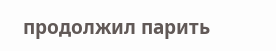продолжил парить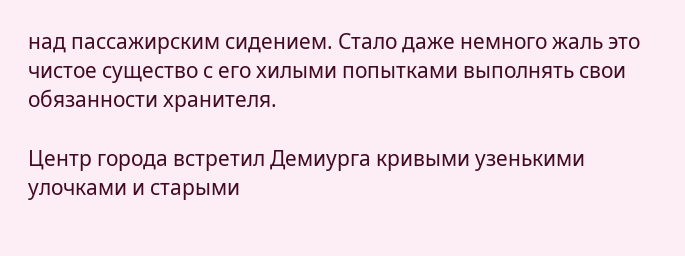над пассажирским сидением. Стало даже немного жаль это чистое существо с его хилыми попытками выполнять свои обязанности хранителя.

Центр города встретил Демиурга кривыми узенькими улочками и старыми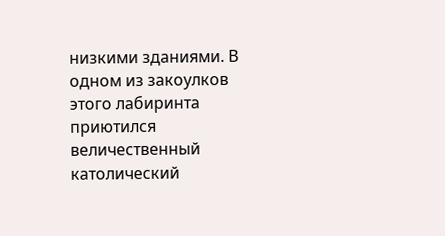низкими зданиями. В одном из закоулков этого лабиринта приютился величественный католический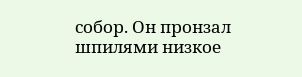собор. Он пронзал шпилями низкое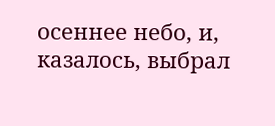осеннее небо, и, казалось, выбрал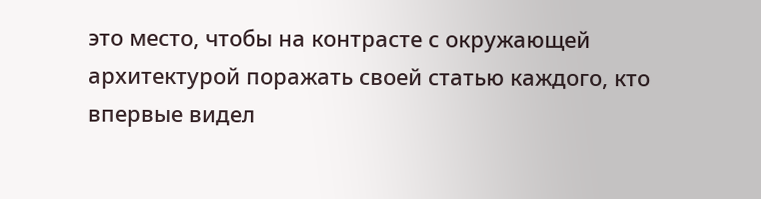это место, чтобы на контрасте с окружающей архитектурой поражать своей статью каждого, кто впервые видел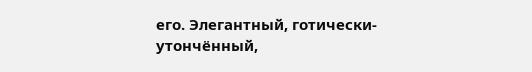его. Элегантный, готически-утончённый,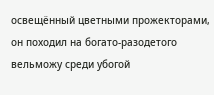освещённый цветными прожекторами, он походил на богато-разодетого вельможу среди убогой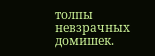толпы невзрачных домишек.